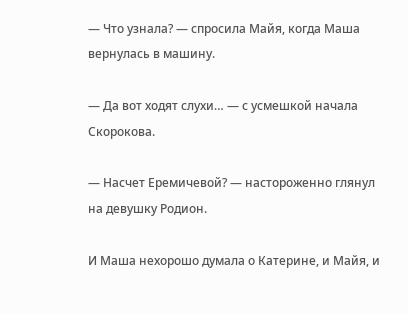— Что узнала? — спросила Майя, когда Маша вернулась в машину.

— Да вот ходят слухи… — с усмешкой начала Скорокова.

— Насчет Еремичевой? — настороженно глянул на девушку Родион.

И Маша нехорошо думала о Катерине, и Майя, и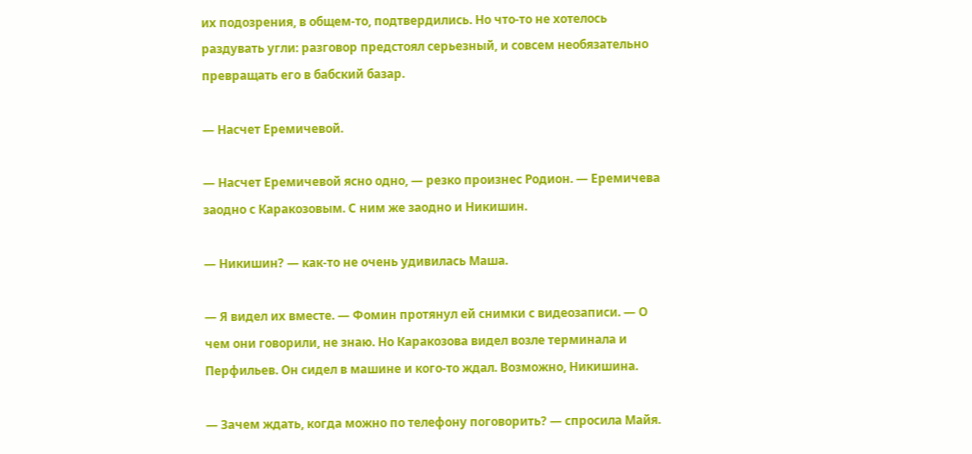их подозрения, в общем-то, подтвердились. Но что-то не хотелось раздувать угли: разговор предстоял серьезный, и совсем необязательно превращать его в бабский базар.

— Насчет Еремичевой.

— Насчет Еремичевой ясно одно, — резко произнес Родион. — Еремичева заодно с Каракозовым. С ним же заодно и Никишин.

— Никишин? — как-то не очень удивилась Маша.

— Я видел их вместе. — Фомин протянул ей снимки с видеозаписи. — О чем они говорили, не знаю. Но Каракозова видел возле терминала и Перфильев. Он сидел в машине и кого-то ждал. Возможно, Никишина.

— Зачем ждать, когда можно по телефону поговорить? — спросила Майя.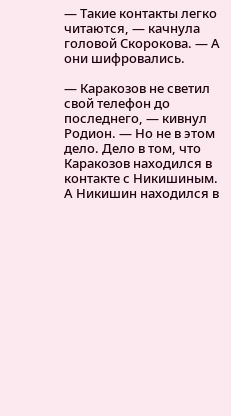— Такие контакты легко читаются, — качнула головой Скорокова. — А они шифровались.

— Каракозов не светил свой телефон до последнего, — кивнул Родион. — Но не в этом дело. Дело в том, что Каракозов находился в контакте с Никишиным. А Никишин находился в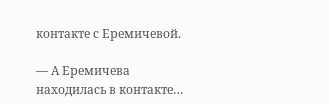контакте с Еремичевой.

— А Еремичева находилась в контакте…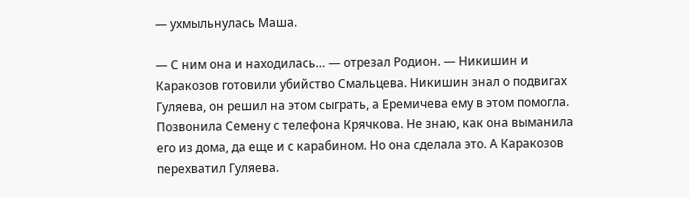— ухмыльнулась Маша.

— С ним она и находилась… — отрезал Родион. — Никишин и Каракозов готовили убийство Смальцева. Никишин знал о подвигах Гуляева, он решил на этом сыграть, а Еремичева ему в этом помогла. Позвонила Семену с телефона Крячкова. Не знаю, как она выманила его из дома, да еще и с карабином. Но она сделала это. А Каракозов перехватил Гуляева.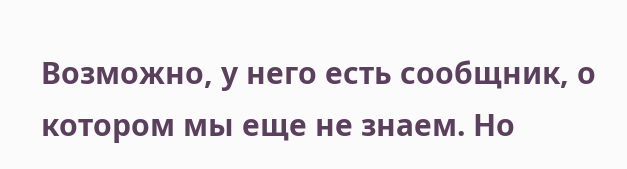Возможно, у него есть сообщник, о котором мы еще не знаем. Но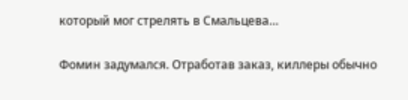который мог стрелять в Смальцева…

Фомин задумался. Отработав заказ, киллеры обычно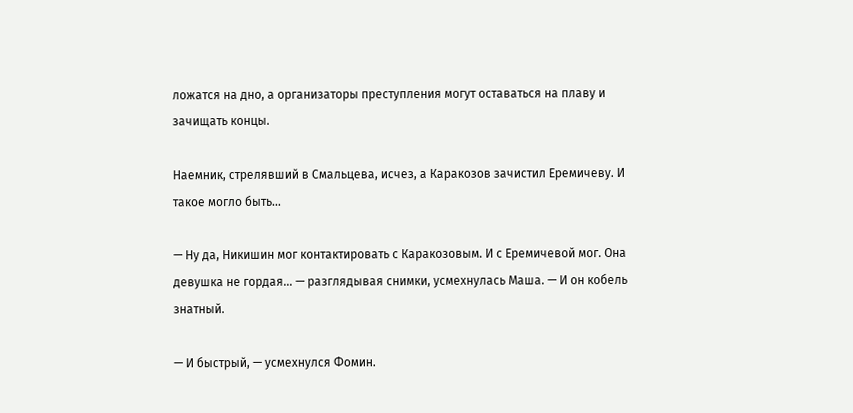ложатся на дно, а организаторы преступления могут оставаться на плаву и зачищать концы.

Наемник, стрелявший в Смальцева, исчез, а Каракозов зачистил Еремичеву. И такое могло быть…

— Ну да, Никишин мог контактировать с Каракозовым. И с Еремичевой мог. Она девушка не гордая… — разглядывая снимки, усмехнулась Маша. — И он кобель знатный.

— И быстрый, — усмехнулся Фомин.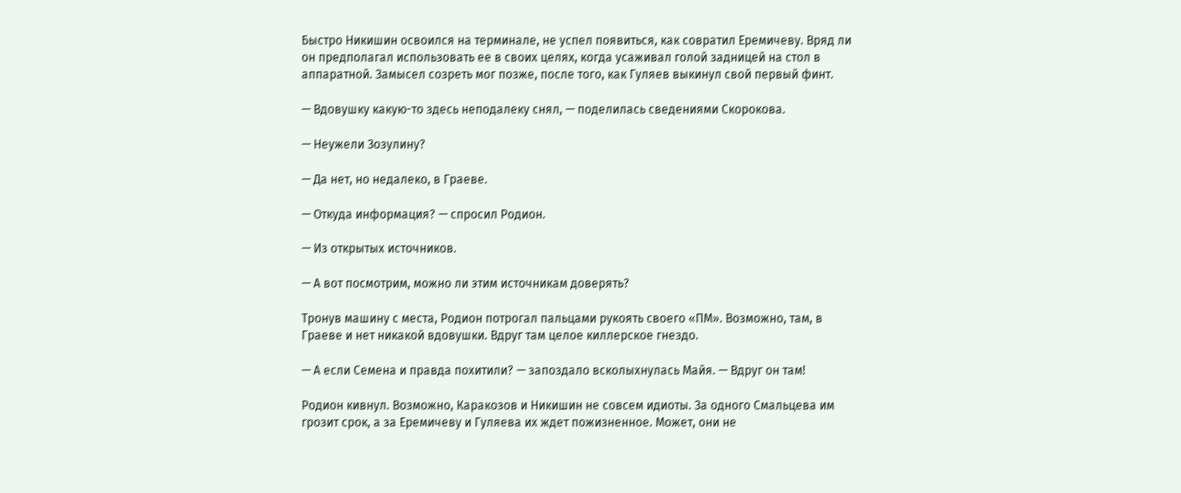Быстро Никишин освоился на терминале, не успел появиться, как совратил Еремичеву. Вряд ли он предполагал использовать ее в своих целях, когда усаживал голой задницей на стол в аппаратной. Замысел созреть мог позже, после того, как Гуляев выкинул свой первый финт.

— Вдовушку какую-то здесь неподалеку снял, — поделилась сведениями Скорокова.

— Неужели Зозулину?

— Да нет, но недалеко, в Граеве.

— Откуда информация? — спросил Родион.

— Из открытых источников.

— А вот посмотрим, можно ли этим источникам доверять?

Тронув машину с места, Родион потрогал пальцами рукоять своего «ПМ». Возможно, там, в Граеве и нет никакой вдовушки. Вдруг там целое киллерское гнездо.

— А если Семена и правда похитили? — запоздало всколыхнулась Майя. — Вдруг он там!

Родион кивнул. Возможно, Каракозов и Никишин не совсем идиоты. За одного Смальцева им грозит срок, а за Еремичеву и Гуляева их ждет пожизненное. Может, они не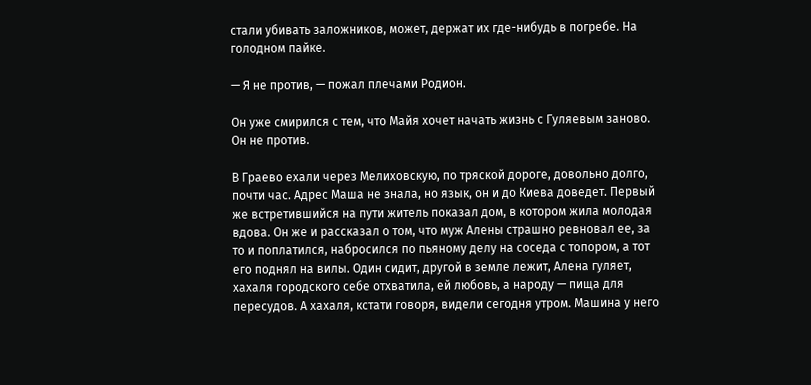стали убивать заложников, может, держат их где-нибудь в погребе. На голодном пайке.

— Я не против, — пожал плечами Родион.

Он уже смирился с тем, что Майя хочет начать жизнь с Гуляевым заново. Он не против.

В Граево ехали через Мелиховскую, по тряской дороге, довольно долго, почти час. Адрес Маша не знала, но язык, он и до Киева доведет. Первый же встретившийся на пути житель показал дом, в котором жила молодая вдова. Он же и рассказал о том, что муж Алены страшно ревновал ее, за то и поплатился, набросился по пьяному делу на соседа с топором, а тот его поднял на вилы. Один сидит, другой в земле лежит, Алена гуляет, хахаля городского себе отхватила, ей любовь, а народу — пища для пересудов. А хахаля, кстати говоря, видели сегодня утром. Машина у него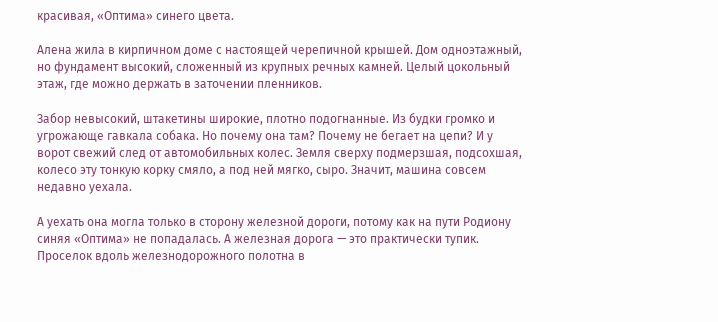красивая, «Оптима» синего цвета.

Алена жила в кирпичном доме с настоящей черепичной крышей. Дом одноэтажный, но фундамент высокий, сложенный из крупных речных камней. Целый цокольный этаж, где можно держать в заточении пленников.

Забор невысокий, штакетины широкие, плотно подогнанные. Из будки громко и угрожающе гавкала собака. Но почему она там? Почему не бегает на цепи? И у ворот свежий след от автомобильных колес. Земля сверху подмерзшая, подсохшая, колесо эту тонкую корку смяло, а под ней мягко, сыро. Значит, машина совсем недавно уехала.

А уехать она могла только в сторону железной дороги, потому как на пути Родиону синяя «Оптима» не попадалась. А железная дорога — это практически тупик. Проселок вдоль железнодорожного полотна в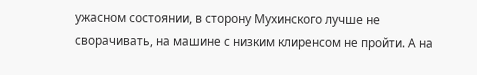ужасном состоянии, в сторону Мухинского лучше не сворачивать, на машине с низким клиренсом не пройти. А на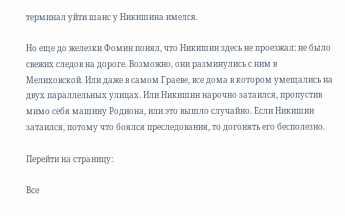терминал уйти шанс у Никишина имелся.

Но еще до железки Фомин понял, что Никишин здесь не проезжал: не было свежих следов на дороге. Возможно, они разминулись с ним в Мелиховской. Или даже в самом Граеве, все дома в котором умещались на двух параллельных улицах. Или Никишин нарочно затаился, пропустив мимо себя машину Родиона, или это вышло случайно. Если Никишин затаился, потому что боялся преследования, то догонять его бесполезно.

Перейти на страницу:

Все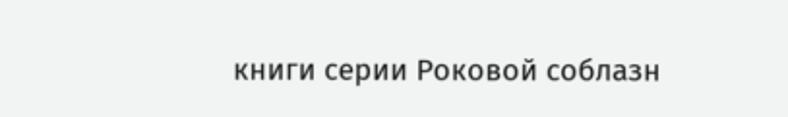книги серии Роковой соблазн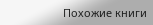Похожие книги